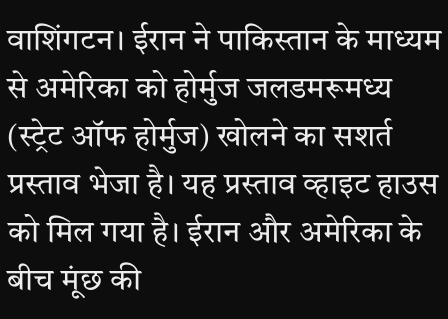वाशिंगटन। ईरान ने पाकिस्तान के माध्यम से अमेरिका को होर्मुज जलडमरूमध्य (स्ट्रेट ऑफ होर्मुज) खोलने का सशर्त प्रस्ताव भेजा है। यह प्रस्ताव व्हाइट हाउस को मिल गया है। ईरान और अमेरिका के बीच मूंछ की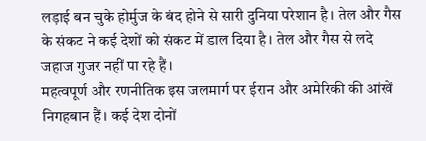लड़ाई बन चुके होर्मुज के बंद होने से सारी दुनिया परेशान है। तेल और गैस के संकट ने कई देशों को संकट में डाल दिया है। तेल और गैस से लदे जहाज गुजर नहीं पा रहे हैं।
महत्वपूर्ण और रणनीतिक इस जलमार्ग पर ईरान और अमेरिकी की आंखें निगहबान हैं। कई देश दोनों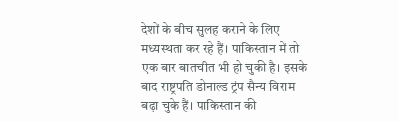देशों के बीच सुलह कराने के लिए मध्यस्थता कर रहे हैं। पाकिस्तान में तो एक बार बातचीत भी हो चुकी है। इसके बाद राष्ट्रपति डोनाल्ड ट्रंप सैन्य विराम बढ़ा चुके हैं। पाकिस्तान की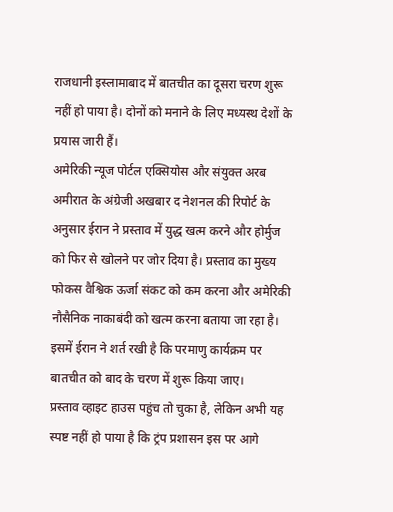राजधानी इस्लामाबाद में बातचीत का दूसरा चरण शुरू नहीं हो पाया है। दोनों को मनाने के लिए मध्यस्थ देशों के प्रयास जारी हैं।
अमेरिकी न्यूज पोर्टल एक्सियोस और संयुक्त अरब अमीरात के अंग्रेजी अखबार द नेशनल की रिपोर्ट के अनुसार ईरान ने प्रस्ताव में युद्ध खत्म करने और होर्मुज को फिर से खोलने पर जोर दिया है। प्रस्ताव का मुख्य फोकस वैश्विक ऊर्जा संकट को कम करना और अमेरिकी नौसैनिक नाकाबंदी को खत्म करना बताया जा रहा है। इसमें ईरान ने शर्त रखी है कि परमाणु कार्यक्रम पर बातचीत को बाद के चरण में शुरू किया जाए।
प्रस्ताव व्हाइट हाउस पहुंच तो चुका है, लेकिन अभी यह स्पष्ट नहीं हो पाया है कि ट्रंप प्रशासन इस पर आगे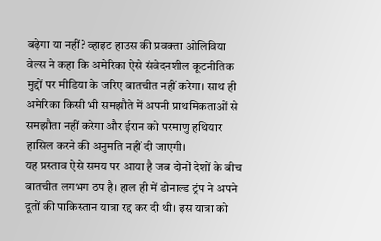बढ़ेगा या नहीं? व्हाइट हाउस की प्रवक्ता ओलिविया वेल्स ने कहा कि अमेरिका ऐसे संवेदनशील कूटनीतिक मुद्दों पर मीडिया के जरिए बातचीत नहीं करेगा। साथ ही अमेरिका किसी भी समझौते में अपनी प्राथमिकताओं से समझौता नहीं करेगा और ईरान को परमाणु हथियार हासिल करने की अनुमति नहीं दी जाएगी।
यह प्रस्ताव ऐसे समय पर आया है जब दोनों देशों के बीच बातचीत लगभग ठप है। हाल ही में डोनाल्ड ट्रंप ने अपने दूतों की पाकिस्तान यात्रा रद्द कर दी थी। इस यात्रा को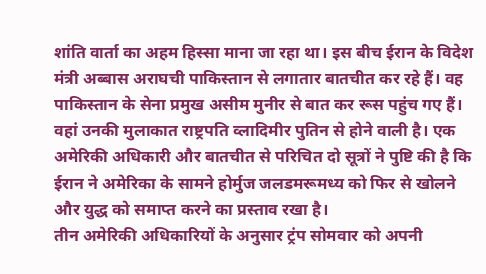शांति वार्ता का अहम हिस्सा माना जा रहा था। इस बीच ईरान के विदेश मंत्री अब्बास अराघची पाकिस्तान से लगातार बातचीत कर रहे हैं। वह पाकिस्तान के सेना प्रमुख असीम मुनीर से बात कर रूस पहुंच गए हैं। वहां उनकी मुलाकात राष्ट्रपति व्लादिमीर पुतिन से होने वाली है। एक अमेरिकी अधिकारी और बातचीत से परिचित दो सूत्रों ने पुष्टि की है कि ईरान ने अमेरिका के सामने होर्मुज जलडमरूमध्य को फिर से खोलने और युद्ध को समाप्त करने का प्रस्ताव रखा है।
तीन अमेरिकी अधिकारियों के अनुसार ट्रंप सोमवार को अपनी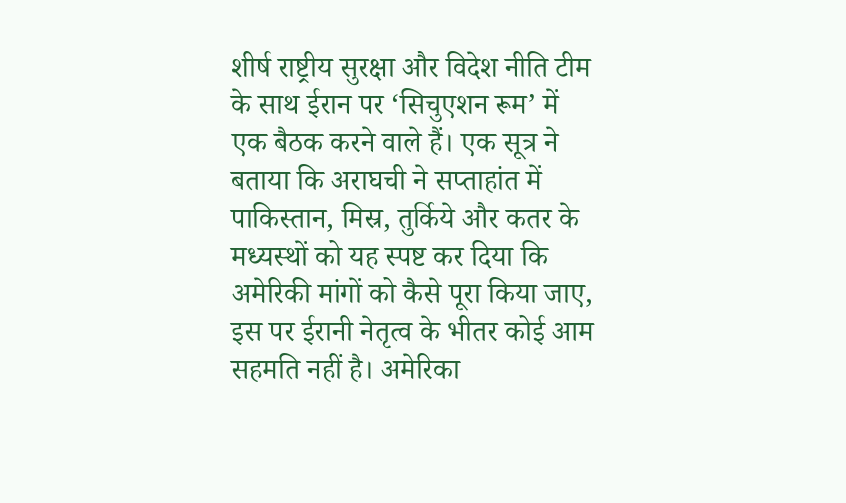शीर्ष राष्ट्रीय सुरक्षा और विदेश नीति टीम के साथ ईरान पर ‘सिचुएशन रूम’ में एक बैठक करने वाले हैं। एक सूत्र ने बताया कि अराघची ने सप्ताहांत में पाकिस्तान, मिस्र, तुर्किये और कतर के मध्यस्थों को यह स्पष्ट कर दिया कि अमेरिकी मांगों को कैसे पूरा किया जाए, इस पर ईरानी नेतृत्व के भीतर कोई आम सहमति नहीं है। अमेरिका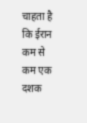चाहता है कि ईरान कम से कम एक दशक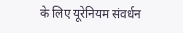के लिए यूरेनियम संवर्धन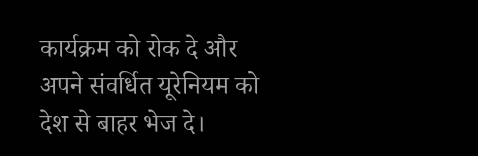कार्यक्रम को रोक दे और अपने संवर्धित यूरेनियम को देश से बाहर भेज दे।